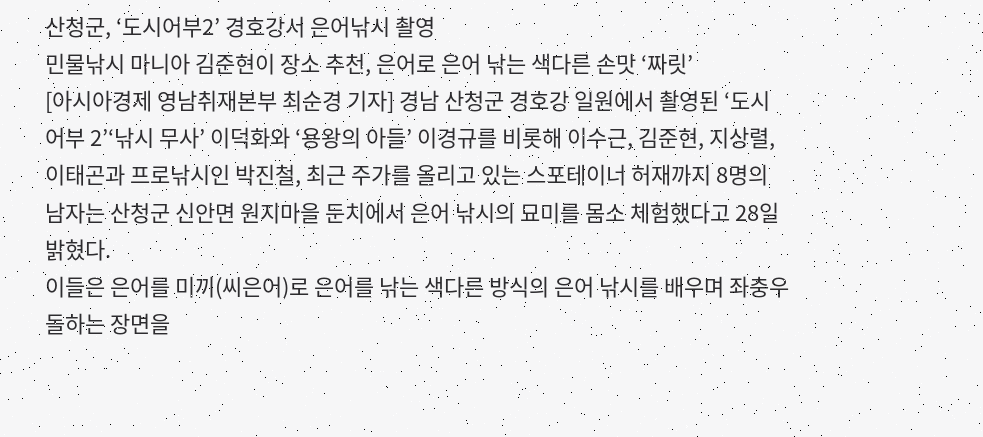산청군, ‘도시어부2’ 경호강서 은어낚시 촬영
민물낚시 마니아 김준현이 장소 추천, 은어로 은어 낚는 색다른 손맛 ‘짜릿’
[아시아경제 영남취재본부 최순경 기자] 경남 산청군 경호강 일원에서 촬영된 ‘도시 어부 2’‘낚시 무사’ 이덕화와 ‘용왕의 아들’ 이경규를 비롯해 이수근, 김준현, 지상렬, 이태곤과 프로낚시인 박진철, 최근 주가를 올리고 있는 스포테이너 허재까지 8명의 남자는 산청군 신안면 원지마을 둔치에서 은어 낚시의 묘미를 몸소 체험했다고 28일 밝혔다.
이들은 은어를 미끼(씨은어)로 은어를 낚는 색다른 방식의 은어 낚시를 배우며 좌충우돌하는 장면을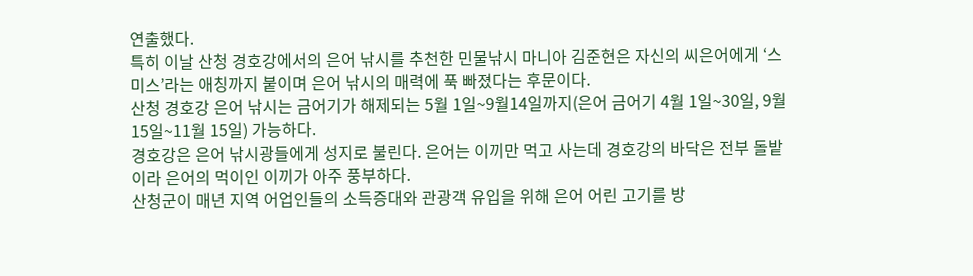연출했다.
특히 이날 산청 경호강에서의 은어 낚시를 추천한 민물낚시 마니아 김준현은 자신의 씨은어에게 ‘스미스’라는 애칭까지 붙이며 은어 낚시의 매력에 푹 빠졌다는 후문이다.
산청 경호강 은어 낚시는 금어기가 해제되는 5월 1일~9월14일까지(은어 금어기 4월 1일~30일, 9월 15일~11월 15일) 가능하다.
경호강은 은어 낚시광들에게 성지로 불린다. 은어는 이끼만 먹고 사는데 경호강의 바닥은 전부 돌밭이라 은어의 먹이인 이끼가 아주 풍부하다.
산청군이 매년 지역 어업인들의 소득증대와 관광객 유입을 위해 은어 어린 고기를 방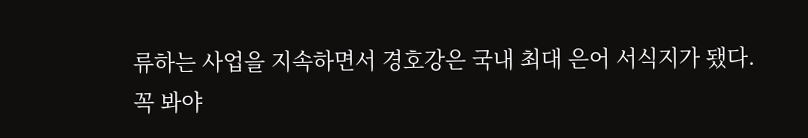류하는 사업을 지속하면서 경호강은 국내 최대 은어 서식지가 됐다.
꼭 봐야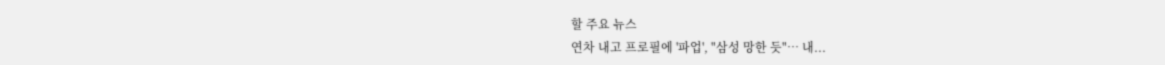할 주요 뉴스
연차 내고 프로필에 '파업', "삼성 망한 듯"… 내...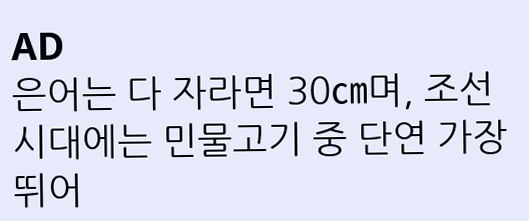AD
은어는 다 자라면 30㎝며, 조선 시대에는 민물고기 중 단연 가장 뛰어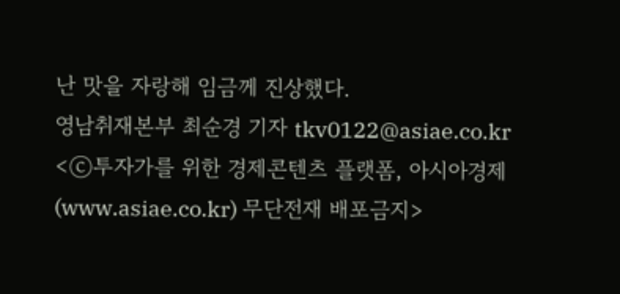난 맛을 자랑해 임금께 진상했다.
영남취재본부 최순경 기자 tkv0122@asiae.co.kr
<ⓒ투자가를 위한 경제콘텐츠 플랫폼, 아시아경제(www.asiae.co.kr) 무단전재 배포금지>